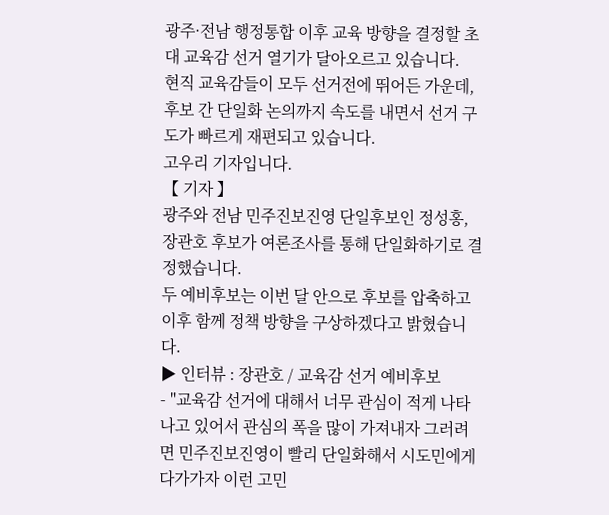광주·전남 행정통합 이후 교육 방향을 결정할 초대 교육감 선거 열기가 달아오르고 있습니다.
현직 교육감들이 모두 선거전에 뛰어든 가운데, 후보 간 단일화 논의까지 속도를 내면서 선거 구도가 빠르게 재편되고 있습니다.
고우리 기자입니다.
【 기자 】
광주와 전남 민주진보진영 단일후보인 정성홍, 장관호 후보가 여론조사를 통해 단일화하기로 결정했습니다.
두 예비후보는 이번 달 안으로 후보를 압축하고 이후 함께 정책 방향을 구상하겠다고 밝혔습니다.
▶ 인터뷰 : 장관호 / 교육감 선거 예비후보
- "교육감 선거에 대해서 너무 관심이 적게 나타나고 있어서 관심의 폭을 많이 가져내자 그러려면 민주진보진영이 빨리 단일화해서 시도민에게 다가가자 이런 고민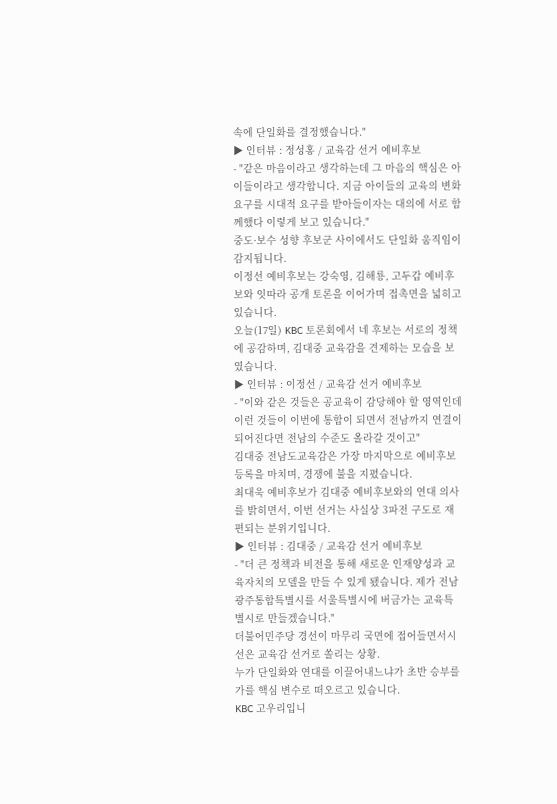속에 단일화를 결정했습니다."
▶ 인터뷰 : 정성홍 / 교육감 선거 예비후보
- "같은 마음이라고 생각하는데 그 마음의 핵심은 아이들이라고 생각합니다. 지금 아이들의 교육의 변화 요구를 시대적 요구를 받아들이자는 대의에 서로 함께했다 이렇게 보고 있습니다."
중도·보수 성향 후보군 사이에서도 단일화 움직임이 감지됩니다.
이정선 예비후보는 강숙영, 김해룡, 고두갑 예비후보와 잇따라 공개 토론을 이어가며 접촉면을 넓히고 있습니다.
오늘(17일) KBC 토론회에서 네 후보는 서로의 정책에 공감하며, 김대중 교육감을 견제하는 모습을 보였습니다.
▶ 인터뷰 : 이정선 / 교육감 선거 예비후보
- "이와 같은 것들은 공교육이 감당해야 할 영역인데 이런 것들이 이번에 통합이 되면서 전남까지 연결이 되어진다면 전남의 수준도 올라갈 것이고"
김대중 전남도교육감은 가장 마지막으로 예비후보 등록을 마치며, 경쟁에 불을 지폈습니다.
최대욱 예비후보가 김대중 예비후보와의 연대 의사를 밝히면서, 이번 선거는 사실상 3파전 구도로 재편되는 분위기입니다.
▶ 인터뷰 : 김대중 / 교육감 선거 예비후보
- "더 큰 정책과 비전을 통해 새로운 인재양성과 교육자치의 모델을 만들 수 있게 됐습니다. 제가 전남광주통합특별시를 서울특별시에 버금가는 교육특별시로 만들겠습니다."
더불어민주당 경선이 마무리 국면에 접어들면서시선은 교육감 선거로 쏠리는 상황.
누가 단일화와 연대를 이끌어내느냐가 초반 승부를 가를 핵심 변수로 떠오르고 있습니다.
KBC 고우리입니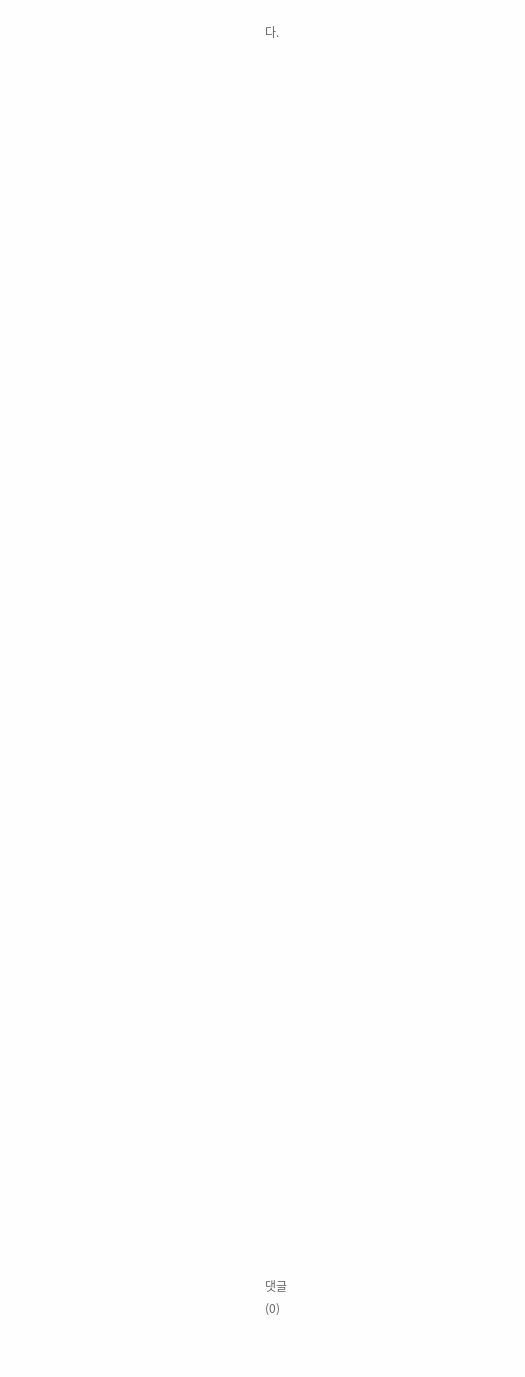다.
























































댓글
(0)